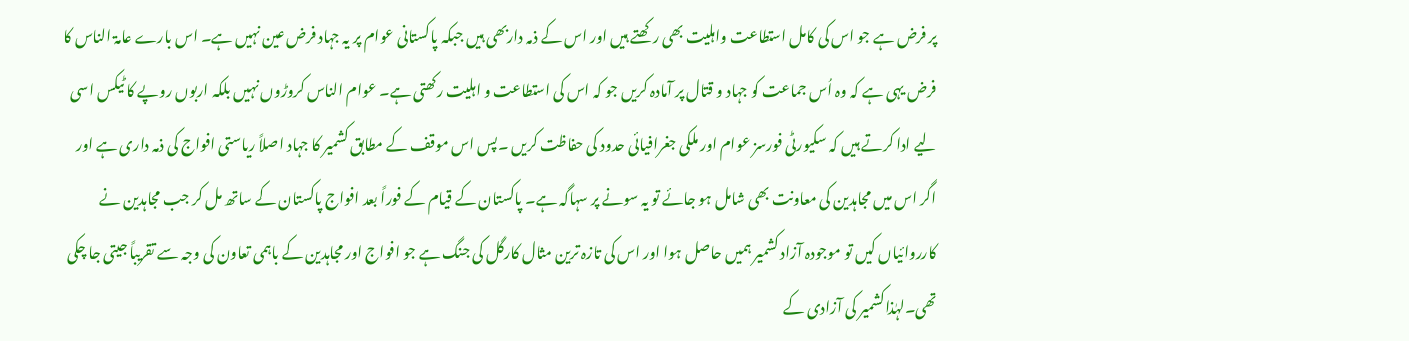پر فرض ہے جو اس کی کامل استطاعت واہلیت بھی رکھتے ہیں اور اس کے ذمہ داربھی ہیں جبکہ پاکستانی عوام پر یہ جہاد فرض عین نہیں ہے۔ اس بارے عامۃ الناس کا فرض یہی ہے کہ وہ اُس جماعت کو جہاد و قتال پر آمادہ کریں جو کہ اس کی استطاعت و اہلیت رکھتی ہے۔ عوام الناس کروڑوں نہیں بلکہ اربوں روپے کا ٹیکس اسی لیے ادا کرتے ہیں کہ سکیورٹی فورسز عوام اور ملکی جغرافیائی حدود کی حفاظت کریں ۔پس اس موقف کے مطابق کشمیر کا جہاد اصلاً ریاستی افواج کی ذمہ داری ہے اور اگر اس میں مجاہدین کی معاونت بھی شامل ہو جائے تو یہ سونے پر سہاگہ ہے۔ پاکستان کے قیام کے فوراً بعد افواج پاکستان کے ساتھ مل کر جب مجاہدین نے کارروائیاں کیں تو موجودہ آزاد کشمیر ہمیں حاصل ہوا اور اس کی تازہ ترین مثال کارگل کی جنگ ہے جو افواج اور مجاہدین کے باہمی تعاون کی وجہ سے تقریباً جیتی جا چکی تھی۔لہٰذاکشمیر کی آزادی کے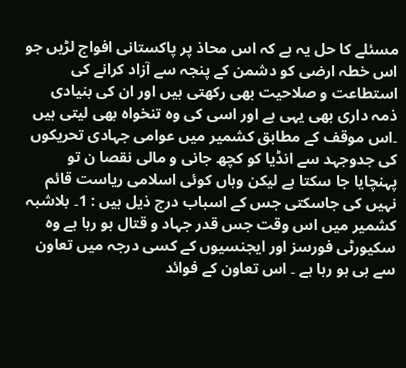مسئلے کا حل یہ ہے کہ اس محاذ پر پاکستانی افواج لڑیں جو اس خطہ ارضی کو دشمن کے پنجہ سے آزاد کرانے کی استطاعت و صلاحیت بھی رکھتی ہیں اور ان کی بنیادی ذمہ داری بھی یہی ہے اور اسی کی وہ تنخواہ بھی لیتی ہیں ۔اس موقف کے مطابق کشمیر میں عوامی جہادی تحریکوں کی جدوجہد سے انڈیا کو کچھ جانی و مالی نقصا ن تو پہنچایا جا سکتا ہے لیکن وہاں کوئی اسلامی ریاست قائم نہیں کی جاسکتی جس کے اسباب درج ذیل ہیں : 1۔ بلاشبہ کشمیر میں اس وقت جس قدر جہاد و قتال ہو رہا ہے وہ سکیورٹی فورسز اور ایجنسیوں کے کسی درجہ میں تعاون سے ہی ہو رہا ہے ۔ اس تعاون کے فوائد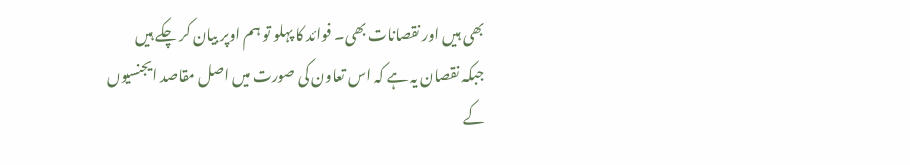بھی ہیں اور نقصانات بھی۔ فوائد کا پہلو تو ہم اوپر بیان کر چکے ہیں جبکہ نقصان یہ ہے کہ اس تعاون کی صورت میں اصل مقاصد ایجنسیوں کے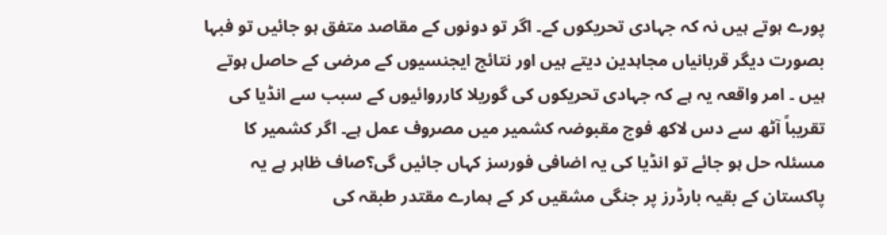پورے ہوتے ہیں نہ کہ جہادی تحریکوں کے۔ اگر تو دونوں کے مقاصد متفق ہو جائیں تو فبہا بصورت دیگر قربانیاں مجاہدین دیتے ہیں اور نتائج ایجنسیوں کے مرضی کے حاصل ہوتے ہیں ۔ امر واقعہ یہ ہے کہ جہادی تحریکوں کی گوریلا کارروائیوں کے سبب سے انڈیا کی تقریباً آٹھ سے دس لاکھ فوج مقبوضہ کشمیر میں مصروف عمل ہے۔ اگر کشمیر کا مسئلہ حل ہو جائے تو انڈیا کی یہ اضافی فورسز کہاں جائیں گی؟صاف ظاہر ہے یہ پاکستان کے بقیہ بارڈرز پر جنگی مشقیں کر کے ہمارے مقتدر طبقہ کی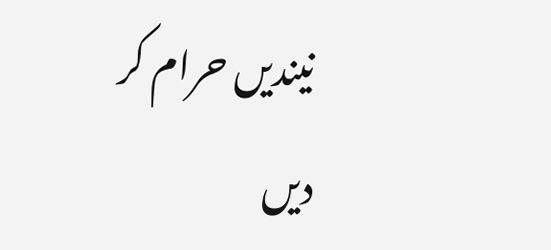نیندیں حرام کر دیں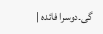گی۔دوسرا فائدہ |